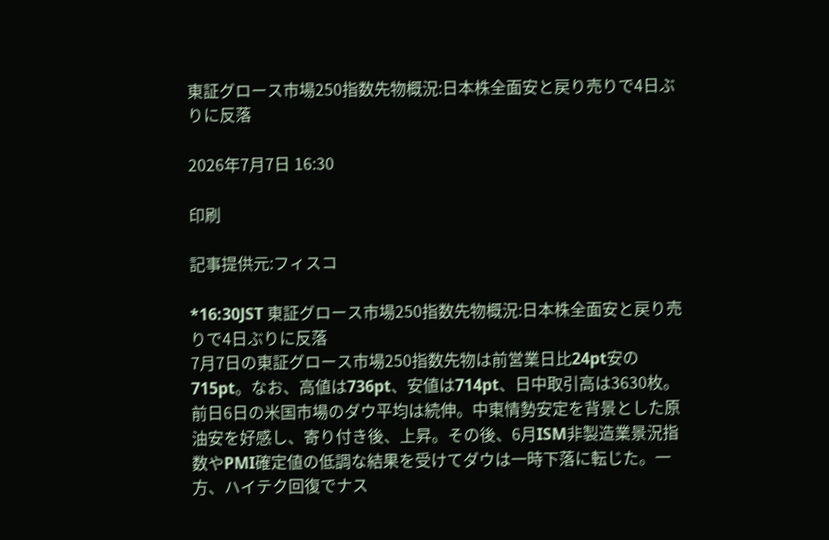東証グロース市場250指数先物概況:日本株全面安と戻り売りで4日ぶりに反落

2026年7月7日 16:30

印刷

記事提供元:フィスコ

*16:30JST 東証グロース市場250指数先物概況:日本株全面安と戻り売りで4日ぶりに反落
7月7日の東証グロース市場250指数先物は前営業日比24pt安の715pt。なお、高値は736pt、安値は714pt、日中取引高は3630枚。前日6日の米国市場のダウ平均は続伸。中東情勢安定を背景とした原油安を好感し、寄り付き後、上昇。その後、6月ISM非製造業景況指数やPMI確定値の低調な結果を受けてダウは一時下落に転じた。一方、ハイテク回復でナス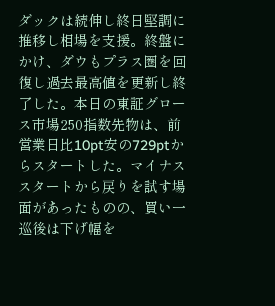ダックは続伸し終日堅調に推移し相場を支援。終盤にかけ、ダウもプラス圏を回復し過去最高値を更新し終了した。本日の東証グロース市場250指数先物は、前営業日比10pt安の729ptからスタートした。マイナススタートから戻りを試す場面があったものの、買い一巡後は下げ幅を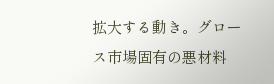拡大する動き。グロース市場固有の悪材料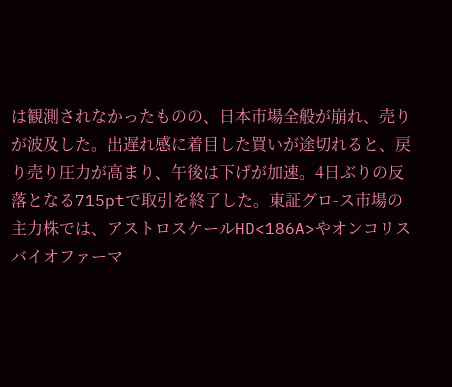は観測されなかったものの、日本市場全般が崩れ、売りが波及した。出遅れ感に着目した買いが途切れると、戻り売り圧力が高まり、午後は下げが加速。4日ぶりの反落となる715ptで取引を終了した。東証グロ-ス市場の主力株では、アストロスケールHD<186A>やオンコリスバイオファーマ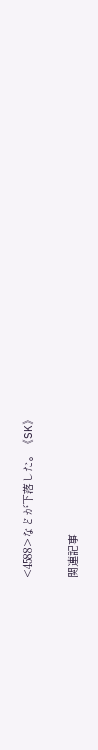<4588>などが下落した。《SK》

関連記事